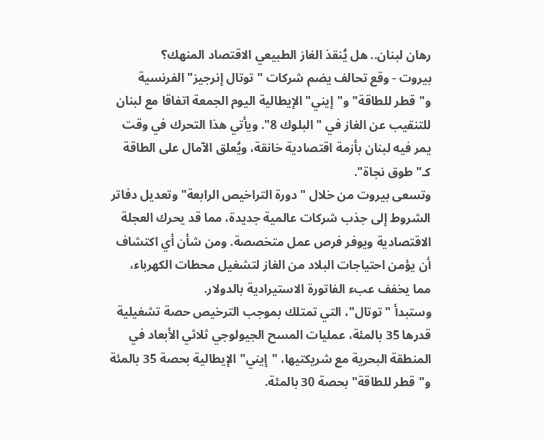رهان لبنان.. هل يُنقذ الغاز الطبيعي الاقتصاد المنهك؟
بيروت - وقع تحالف يضم شركات "توتال إنرجيز" الفرنسية و"قطر للطاقة" و"إيني" الإيطالية اليوم الجمعة اتفاقا مع لبنان للتنقيب عن الغاز في "البلوك 8". ويأتي هذا التحرك في وقت يمر فيه لبنان بأزمة اقتصادية خانقة، ويُعلق الآمال على الطاقة كـ"طوق نجاة".
وتسعى بيروت من خلال "دورة التراخيص الرابعة" وتعديل دفاتر الشروط إلى جذب شركات عالمية جديدة، مما قد يحرك العجلة الاقتصادية ويوفر فرص عمل متخصصة. ومن شأن أي اكتشاف أن يؤمن احتياجات البلاد من الغاز لتشغيل محطات الكهرباء، مما يخفف عبء الفاتورة الاستيرادية بالدولار.
وستبدأ "توتال"، التي تمتلك بموجب الترخيص حصة تشغيلية قدرها 35 بالمئة، عمليات المسح الجيولوجي ثلاثي الأبعاد في المنطقة البحرية مع شريكتيها، "إيني" الإيطالية بحصة 35 بالمئة و"قطر للطاقة" بحصة 30 بالمئة.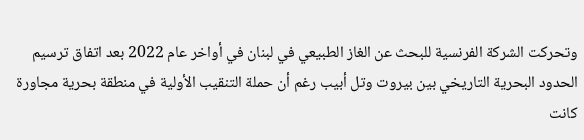وتحركت الشركة الفرنسية للبحث عن الغاز الطبيعي في لبنان في أواخر عام 2022 بعد اتفاق ترسيم الحدود البحرية التاريخي بين بيروت وتل أبيب رغم أن حملة التنقيب الأولية في منطقة بحرية مجاورة كانت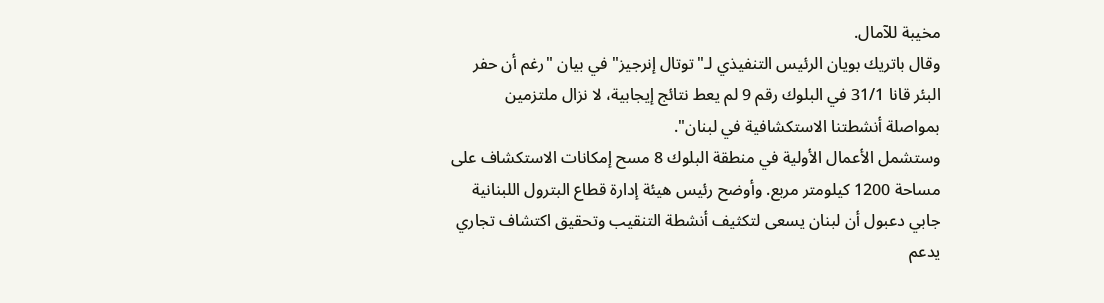مخيبة للآمال.
وقال باتريك بويان الرئيس التنفيذي لـ"توتال إنرجيز" في بيان "رغم أن حفر البئر قانا 31/1 في البلوك رقم 9 لم يعط نتائج إيجابية، لا نزال ملتزمين بمواصلة أنشطتنا الاستكشافية في لبنان".
وستشمل الأعمال الأولية في منطقة البلوك 8 مسح إمكانات الاستكشاف على مساحة 1200 كيلومتر مربع. وأوضح رئيس هيئة إدارة قطاع البترول اللبنانية جابي دعبول أن لبنان يسعى لتكثيف أنشطة التنقيب وتحقيق اكتشاف تجاري يدعم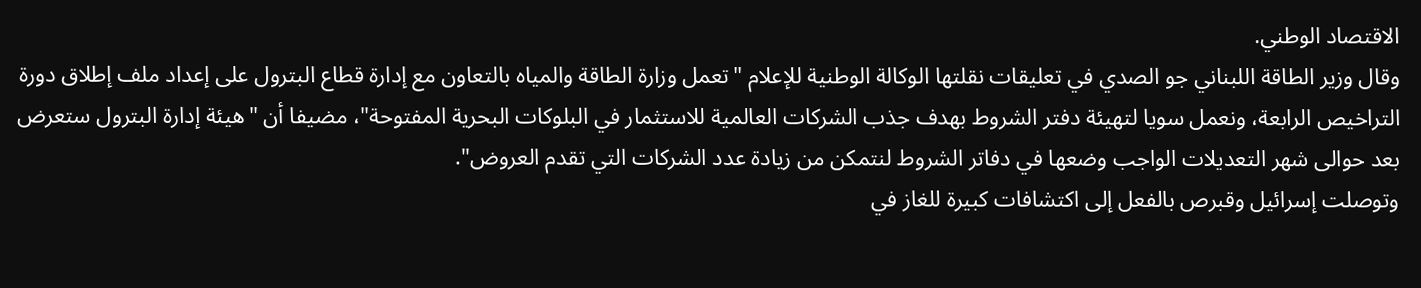الاقتصاد الوطني.
وقال وزير الطاقة اللبناني جو الصدي في تعليقات نقلتها الوكالة الوطنية للإعلام "تعمل وزارة الطاقة والمياه بالتعاون مع إدارة قطاع البترول على إعداد ملف إطلاق دورة التراخيص الرابعة، ونعمل سويا لتهيئة دفتر الشروط بهدف جذب الشركات العالمية للاستثمار في البلوكات البحرية المفتوحة"، مضيفا أن "هيئة إدارة البترول ستعرض بعد حوالى شهر التعديلات الواجب وضعها في دفاتر الشروط لنتمكن من زيادة عدد الشركات التي تقدم العروض".
وتوصلت إسرائيل وقبرص بالفعل إلى اكتشافات كبيرة للغاز في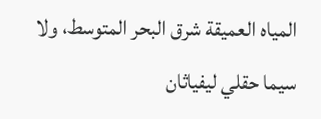المياه العميقة شرق البحر المتوسط، ولا سيما حقلي ليفياثان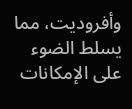وأفروديت، مما يسلط الضوء على الإمكانات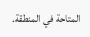المتاحة في المنطقة.